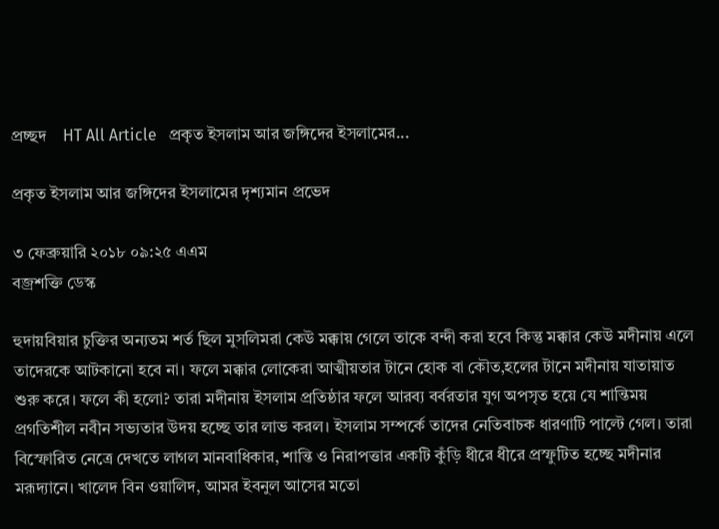প্রচ্ছদ    HT All Article   প্রকৃত ইসলাম আর জঙ্গিদের ইসলামের...

প্রকৃত ইসলাম আর জঙ্গিদের ইসলামের দৃশ্যমান প্রভেদ

৩ ফেব্রুয়ারি ২০১৮ ০৯:২৫ এএম
বজ্রশক্তি ডেস্ক

হুদায়বিয়ার চুক্তির অন্যতম শর্ত ছিল মুসলিমরা কেউ মক্কায় গেলে তাকে বন্দী করা হবে কিন্তু মক্কার কেউ মদীনায় এলে তাদেরকে আটকানো হবে না। ফলে মক্কার লোকেরা আত্মীয়তার টানে হোক বা কৌত‚হলের টানে মদীনায় যাতায়াত শুরু করে। ফলে কী হলো? তারা মদীনায় ইসলাম প্রতিষ্ঠার ফলে আরব্য বর্বরতার যুগ অপসৃত হয়ে যে শান্তিময় প্রগতিশীল নবীন সভ্যতার উদয় হচ্ছে তার লাভ করল। ইসলাম সম্পর্কে তাদের নেতিবাচক ধারণাটি পাল্টে গেল। তারা বিস্ফোরিত নেত্রে দেখতে লাগল মানবাধিকার, শান্তি ও নিরাপত্তার একটি কুঁড়ি ধীরে ধীরে প্রস্ফুটিত হচ্ছে মদীনার মরূদ্যানে। খালেদ বিন ওয়ালিদ, আমর ইবনুল আসের মতো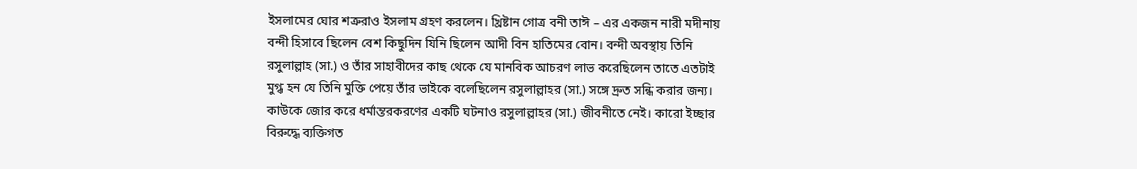ইসলামের ঘোর শত্রুরাও ইসলাম গ্রহণ করলেন। খ্রিষ্টান গোত্র বনী তাঈ – এর একজন নারী মদীনায় বন্দী হিসাবে ছিলেন বেশ কিছুদিন যিনি ছিলেন আদী বিন হাতিমের বোন। বন্দী অবস্থায় তিনি রসুলাল্লাহ (সা.) ও তাঁর সাহাবীদের কাছ থেকে যে মানবিক আচরণ লাভ করেছিলেন তাতে এতটাই মুগ্ধ হন যে তিনি মুক্তি পেয়ে তাঁর ভাইকে বলেছিলেন রসুলাল্লাহর (সা.) সঙ্গে দ্রুত সন্ধি করার জন্য।
কাউকে জোর করে ধর্মান্তরকরণের একটি ঘটনাও রসুলাল্লাহর (সা.) জীবনীতে নেই। কারো ইচ্ছার বিরুদ্ধে ব্যক্তিগত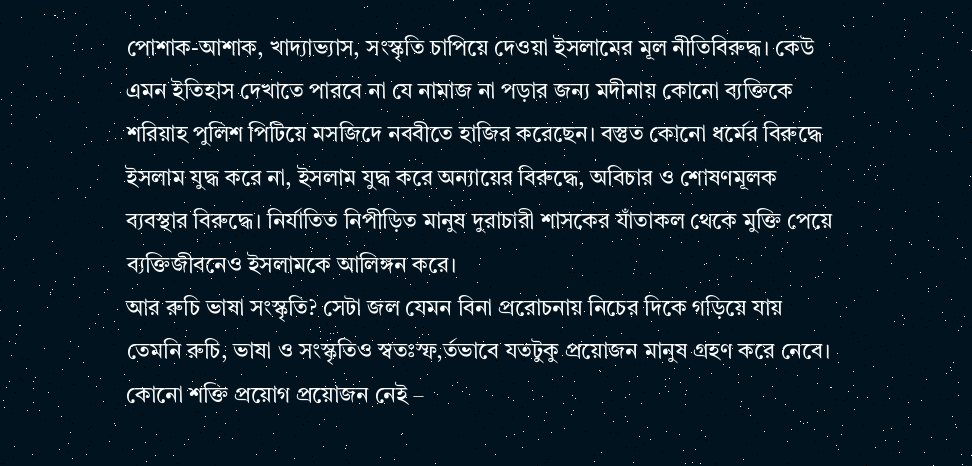পোশাক-আশাক, খাদ্যাভ্যাস, সংস্কৃতি চাপিয়ে দেওয়া ইসলামের মূল নীতিবিরুদ্ধ। কেউ এমন ইতিহাস দেখাতে পারবে না যে নামাজ না পড়ার জন্য মদীনায় কোনো ব্যক্তিকে শরিয়াহ পুলিশ পিটিয়ে মসজিদে নববীতে হাজির করেছেন। বস্তুত কোনো ধর্মের বিরুদ্ধে ইসলাম যুদ্ধ করে না, ইসলাম যুদ্ধ করে অন্যায়ের বিরুদ্ধে, অবিচার ও শোষণমূলক ব্যবস্থার বিরুদ্ধে। নির্যাতিত নিপীড়িত মানুষ দুরাচারী শাসকের যাঁতাকল থেকে মুক্তি পেয়ে ব্যক্তিজীবনেও ইসলামকে আলিঙ্গন করে।
আর রুচি ভাষা সংস্কৃতি? সেটা জল যেমন বিনা প্ররোচনায় নিচের দিকে গড়িয়ে যায় তেমনি রুচি, ভাষা ও সংস্কৃতিও স্বতঃস্ফ‚র্তভাবে যতটুকু প্রয়োজন মানুষ গ্রহণ করে নেবে। কোনো শক্তি প্রয়োগ প্রয়োজন নেই –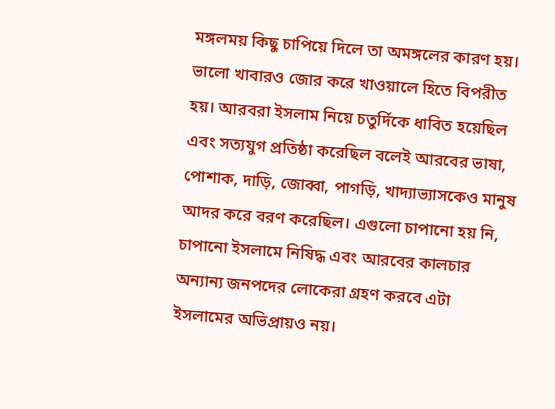মঙ্গলময় কিছু চাপিয়ে দিলে তা অমঙ্গলের কারণ হয়। ভালো খাবারও জোর করে খাওয়ালে হিতে বিপরীত হয়। আরবরা ইসলাম নিয়ে চতুর্দিকে ধাবিত হয়েছিল এবং সত্যযুগ প্রতিষ্ঠা করেছিল বলেই আরবের ভাষা, পোশাক, দাড়ি, জোব্বা, পাগড়ি, খাদ্যাভ্যাসকেও মানুষ আদর করে বরণ করেছিল। এগুলো চাপানো হয় নি, চাপানো ইসলামে নিষিদ্ধ এবং আরবের কালচার অন্যান্য জনপদের লোকেরা গ্রহণ করবে এটা ইসলামের অভিপ্রায়ও নয়।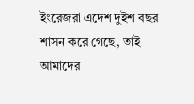ইংরেজরা এদেশ দুইশ বছর শাসন করে গেছে, তাই আমাদের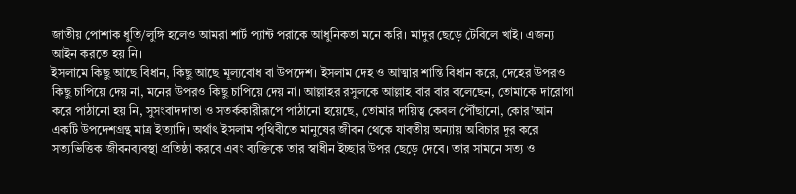জাতীয় পোশাক ধুতি/লুঙ্গি হলেও আমরা শার্ট প্যান্ট পরাকে আধুনিকতা মনে করি। মাদুর ছেড়ে টেবিলে খাই। এজন্য আইন করতে হয় নি।
ইসলামে কিছু আছে বিধান, কিছু আছে মূল্যবোধ বা উপদেশ। ইসলাম দেহ ও আত্মার শান্তি বিধান করে, দেহের উপরও কিছু চাপিয়ে দেয় না, মনের উপরও কিছু চাপিয়ে দেয় না। আল্লাহর রসুলকে আল্লাহ বার বার বলেছেন, তোমাকে দারোগা করে পাঠানো হয় নি, সুসংবাদদাতা ও সতর্ককারীরূপে পাঠানো হয়েছে, তোমার দায়িত্ব কেবল পৌঁছানো, কোর’আন একটি উপদেশগ্রন্থ মাত্র ইত্যাদি। অর্থাৎ ইসলাম পৃথিবীতে মানুষের জীবন থেকে যাবতীয় অন্যায় অবিচার দূর করে সত্যভিত্তিক জীবনব্যবস্থা প্রতিষ্ঠা করবে এবং ব্যক্তিকে তার স্বাধীন ইচ্ছার উপর ছেড়ে দেবে। তার সামনে সত্য ও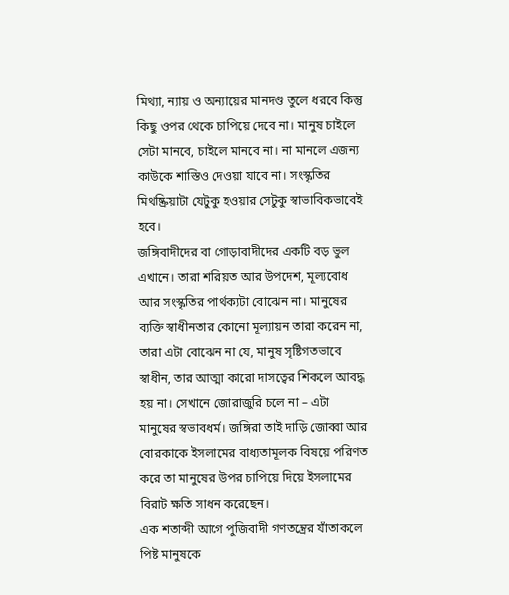মিথ্যা, ন্যায় ও অন্যায়ের মানদণ্ড তুলে ধরবে কিন্তু কিছু ওপর থেকে চাপিয়ে দেবে না। মানুষ চাইলে সেটা মানবে, চাইলে মানবে না। না মানলে এজন্য কাউকে শাস্তিও দেওয়া যাবে না। সংস্কৃতির মিথষ্ক্রিয়াটা যেটুকু হওয়ার সেটুকু স্বাভাবিকভাবেই হবে।
জঙ্গিবাদীদের বা গোড়াবাদীদের একটি বড় ভুল এখানে। তারা শরিয়ত আর উপদেশ, মূল্যবোধ আর সংস্কৃতির পার্থক্যটা বোঝেন না। মানুষের ব্যক্তি স্বাধীনতার কোনো মূল্যায়ন তারা করেন না, তারা এটা বোঝেন না যে, মানুষ সৃষ্টিগতভাবে স্বাধীন, তার আত্মা কারো দাসত্বের শিকলে আবদ্ধ হয় না। সেখানে জোরাজুরি চলে না – এটা মানুষের স্বভাবধর্ম। জঙ্গিরা তাই দাড়ি জোব্বা আর বোরকাকে ইসলামের বাধ্যতামূলক বিষয়ে পরিণত করে তা মানুষের উপর চাপিয়ে দিয়ে ইসলামের বিরাট ক্ষতি সাধন করেছেন।
এক শতাব্দী আগে পুজিবাদী গণতন্ত্রের যাঁতাকলে পিষ্ট মানুষকে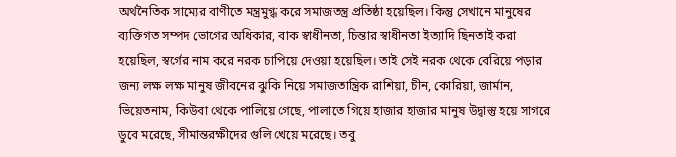অর্থনৈতিক সাম্যের বাণীতে মন্ত্রমুগ্ধ করে সমাজতন্ত্র প্রতিষ্ঠা হয়েছিল। কিন্তু সেখানে মানুষের ব্যক্তিগত সম্পদ ভোগের অধিকার, বাক স্বাধীনতা, চিন্তার স্বাধীনতা ইত্যাদি ছিনতাই করা হয়েছিল, স্বর্গের নাম করে নরক চাপিয়ে দেওয়া হয়েছিল। তাই সেই নরক থেকে বেরিয়ে পড়ার জন্য লক্ষ লক্ষ মানুষ জীবনের ঝুকি নিয়ে সমাজতান্ত্রিক রাশিয়া, চীন, কোরিয়া, জার্মান, ভিয়েতনাম, কিউবা থেকে পালিয়ে গেছে, পালাতে গিয়ে হাজার হাজার মানুষ উদ্বাস্তু হয়ে সাগরে ডুবে মরেছে, সীমান্তরক্ষীদের গুলি খেয়ে মরেছে। তবু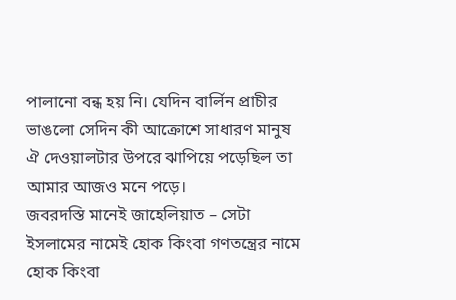পালানো বন্ধ হয় নি। যেদিন বার্লিন প্রাচীর ভাঙলো সেদিন কী আক্রোশে সাধারণ মানুষ ঐ দেওয়ালটার উপরে ঝাপিয়ে পড়েছিল তা আমার আজও মনে পড়ে।
জবরদস্তি মানেই জাহেলিয়াত – সেটা ইসলামের নামেই হোক কিংবা গণতন্ত্রের নামে হোক কিংবা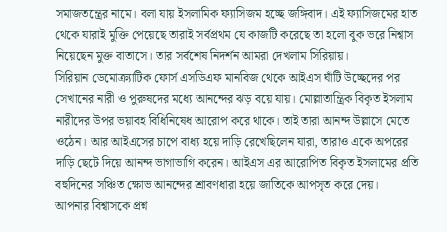সমাজতন্ত্রের নামে। বলা যায় ইসলামিক ফ্যাসিজম হচ্ছে জঙ্গিবাদ। এই ফ্যাসিজমের হাত থেকে যারাই মুক্তি পেয়েছে তারাই সর্বপ্রথম যে কাজটি করেছে তা হলো বুক ভরে নিশ্বাস নিয়েছেন মুক্ত বাতাসে। তার সর্বশেষ নিদর্শন আমরা দেখলাম সিরিয়ায়।
সিরিয়ান ডেমোক্র্যাটিক ফোর্স এসডিএফ মানবিজ থেকে আইএস ঘাঁটি উচ্ছেদের পর সেখানের নারী ও পুরুষদের মধ্যে আনন্দের ঝড় বয়ে যায়। মোল্লাতান্ত্রিক বিকৃত ইসলাম নারীদের উপর ভয়াবহ বিধিনিষেধ আরোপ করে থাকে। তাই তারা আনন্দ উল্লাসে মেতে ওঠেন। আর আইএসের চাপে বাধ্য হয়ে দাড়ি রেখেছিলেন যারা, তারাও একে অপরের দাড়ি ছেটে দিয়ে আনন্দ ভাগাভাগি করেন। আইএস এর আরোপিত বিকৃত ইসলামের প্রতি বহুদিনের সঞ্চিত ক্ষোভ আনন্দের শ্রাবণধারা হয়ে জাতিকে আপসৃত করে দেয়।
আপনার বিশ্বাসকে প্রশ্ন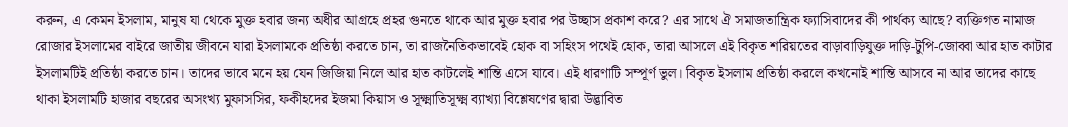করুন, এ কেমন ইসলাম, মানুষ যা থেকে মুক্ত হবার জন্য অধীর আগ্রহে প্রহর গুনতে থাকে আর মুক্ত হবার পর উচ্ছাস প্রকাশ করে? এর সাথে ঐ সমাজতান্ত্রিক ফ্যাসিবাদের কী পার্থক্য আছে? ব্যক্তিগত নামাজ রোজার ইসলামের বাইরে জাতীয় জীবনে যারা ইসলামকে প্রতিষ্ঠা করতে চান, তা রাজনৈতিকভাবেই হোক বা সহিংস পথেই হোক, তারা আসলে এই বিকৃত শরিয়তের বাড়াবাড়িযুক্ত দাড়ি-টুপি-জোব্বা আর হাত কাটার ইসলামটিই প্রতিষ্ঠা করতে চান। তাদের ভাবে মনে হয় যেন জিজিয়া নিলে আর হাত কাটলেই শান্তি এসে যাবে। এই ধারণাটি সম্পূর্ণ ভুল। বিকৃত ইসলাম প্রতিষ্ঠা করলে কখনোই শান্তি আসবে না আর তাদের কাছে থাকা ইসলামটি হাজার বছরের অসংখ্য মুফাসসির, ফকীহদের ইজমা কিয়াস ও সূক্ষ্মাতিসূক্ষ্ম ব্যাখ্যা বিশ্লেষণের দ্বারা উদ্ভাবিত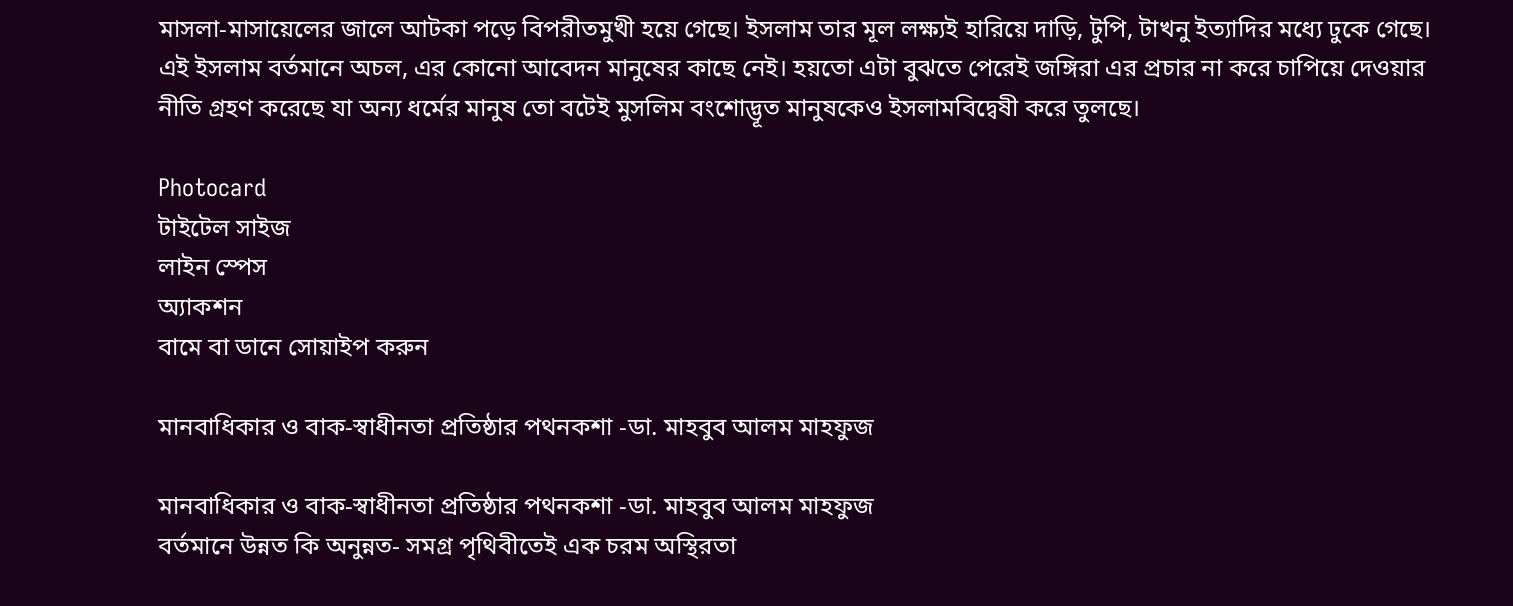মাসলা-মাসায়েলের জালে আটকা পড়ে বিপরীতমুখী হয়ে গেছে। ইসলাম তার মূল লক্ষ্যই হারিয়ে দাড়ি, টুপি, টাখনু ইত্যাদির মধ্যে ঢুকে গেছে। এই ইসলাম বর্তমানে অচল, এর কোনো আবেদন মানুষের কাছে নেই। হয়তো এটা বুঝতে পেরেই জঙ্গিরা এর প্রচার না করে চাপিয়ে দেওয়ার নীতি গ্রহণ করেছে যা অন্য ধর্মের মানুষ তো বটেই মুসলিম বংশোদ্ভূত মানুষকেও ইসলামবিদ্বেষী করে তুলছে।

Photocard
টাইটেল সাইজ
লাইন স্পেস
অ্যাকশন
বামে বা ডানে সোয়াইপ করুন

মানবাধিকার ও বাক-স্বাধীনতা প্রতিষ্ঠার পথনকশা -ডা. মাহবুব আলম মাহফুজ

মানবাধিকার ও বাক-স্বাধীনতা প্রতিষ্ঠার পথনকশা -ডা. মাহবুব আলম মাহফুজ
বর্তমানে উন্নত কি অনুন্নত- সমগ্র পৃথিবীতেই এক চরম অস্থিরতা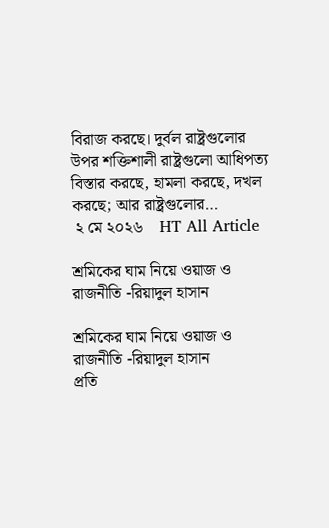বিরাজ করছে। দুর্বল রাষ্ট্রগুলোর উপর শক্তিশালী রাষ্ট্রগুলো আধিপত্য বিস্তার করছে, হামলা করছে, দখল করছে; আর রাষ্ট্রগুলোর…
 ২ মে ২০২৬    HT All Article

শ্রমিকের ঘাম নিয়ে ওয়াজ ও রাজনীতি -রিয়াদুল হাসান

শ্রমিকের ঘাম নিয়ে ওয়াজ ও রাজনীতি -রিয়াদুল হাসান
প্রতি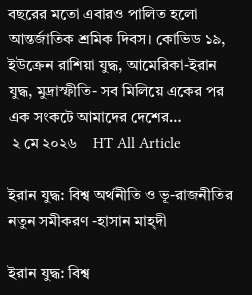বছরের মতো এবারও পালিত হলো আন্তর্জাতিক শ্রমিক দিবস। কোভিড ১৯, ইউক্রেন রাশিয়া যুদ্ধ, আমেরিকা-ইরান যুদ্ধ, মুদ্রাস্ফীতি- সব মিলিয়ে একের পর এক সংকটে আমাদের দেশের…
 ২ মে ২০২৬    HT All Article

ইরান যুদ্ধ: বিশ্ব অর্থনীতি ও ভূ-রাজনীতির নতুন সমীকরণ -হাসান মাহ্দী

ইরান যুদ্ধ: বিশ্ব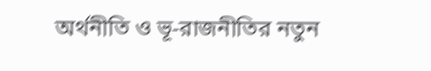অর্থনীতি ও ভূ-রাজনীতির নতুন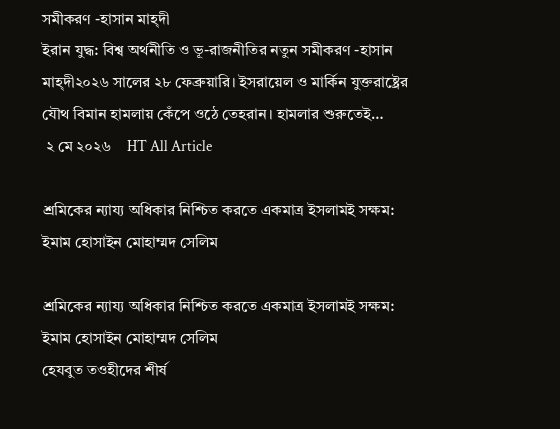সমীকরণ -হাসান মাহ্দী
ইরান যুদ্ধ: বিশ্ব অর্থনীতি ও ভূ-রাজনীতির নতুন সমীকরণ -হাসান মাহ্দী২০২৬ সালের ২৮ ফেব্রুয়ারি। ইসরায়েল ও মার্কিন যুক্তরাষ্ট্রের যৌথ বিমান হামলায় কেঁপে ওঠে তেহরান। হামলার শুরুতেই…
 ২ মে ২০২৬    HT All Article

শ্রমিকের ন্যায্য অধিকার নিশ্চিত করতে একমাত্র ইসলামই সক্ষম: ইমাম হোসাইন মোহাম্মদ সেলিম

শ্রমিকের ন্যায্য অধিকার নিশ্চিত করতে একমাত্র ইসলামই সক্ষম: ইমাম হোসাইন মোহাম্মদ সেলিম
হেযবুত তওহীদের শীর্ষ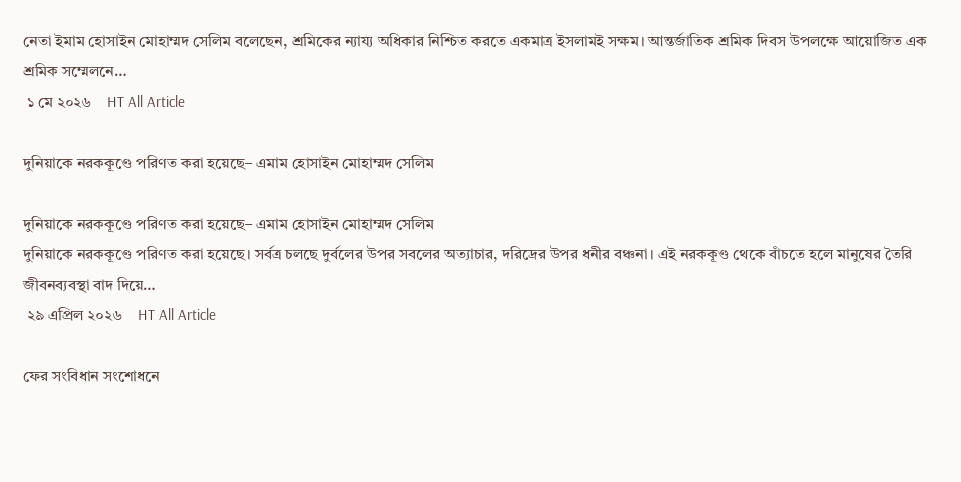নেতা ইমাম হোসাইন মোহাম্মদ সেলিম বলেছেন, শ্রমিকের ন্যায্য অধিকার নিশ্চিত করতে একমাত্র ইসলামই সক্ষম। আন্তর্জাতিক শ্রমিক দিবস উপলক্ষে আয়োজিত এক শ্রমিক সম্মেলনে…
 ১ মে ২০২৬    HT All Article

দুনিয়াকে নরককূণ্ডে পরিণত করা হয়েছে– এমাম হোসাইন মোহাম্মদ সেলিম

দুনিয়াকে নরককূণ্ডে পরিণত করা হয়েছে– এমাম হোসাইন মোহাম্মদ সেলিম
দুনিয়াকে নরককূণ্ডে পরিণত করা হয়েছে। সর্বত্র চলছে দুর্বলের উপর সবলের অত্যাচার, দরিদ্রের উপর ধনীর বঞ্চনা। এই নরককূণ্ড থেকে বাঁচতে হলে মানুষের তৈরি জীবনব্যবস্থা বাদ দিয়ে…
 ২৯ এপ্রিল ২০২৬    HT All Article

ফের সংবিধান সংশোধনে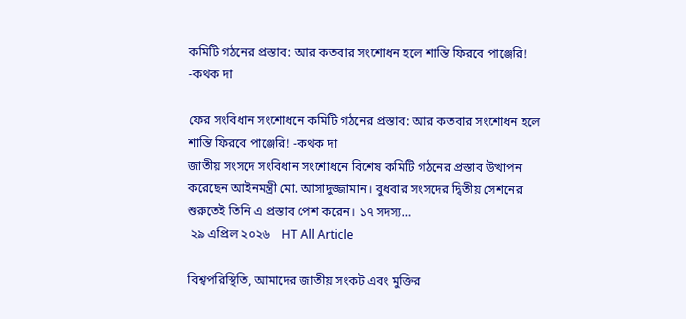কমিটি গঠনের প্রস্তাব: আর কতবার সংশোধন হলে শান্তি ফিরবে পাঞ্জেরি! -কথক দা

ফের সংবিধান সংশোধনে কমিটি গঠনের প্রস্তাব: আর কতবার সংশোধন হলে শান্তি ফিরবে পাঞ্জেরি! -কথক দা
জাতীয় সংসদে সংবিধান সংশোধনে বিশেষ কমিটি গঠনের প্রস্তাব উত্থাপন করেছেন আইনমন্ত্রী মো. আসাদুজ্জামান। বুধবার সংসদের দ্বিতীয় সেশনের শুরুতেই তিনি এ প্রস্তাব পেশ করেন। ১৭ সদস্য…
 ২৯ এপ্রিল ২০২৬    HT All Article

বিশ্বপরিস্থিতি, আমাদের জাতীয় সংকট এবং মুক্তির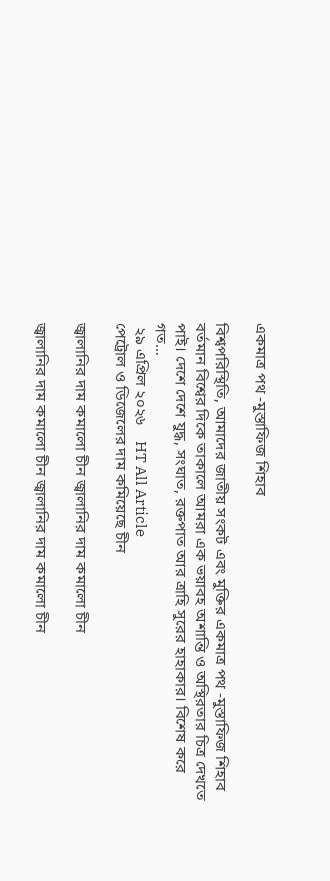একমাত্র পথ -মুস্তাফিজ শিহাব

বিশ্বপরিস্থিতি, আমাদের জাতীয় সংকট এবং মুক্তির একমাত্র পথ -মুস্তাফিজ শিহাব
বর্তমান বিশ্বের দিকে তাকালে আমরা এক ভয়াবহ অশান্তি ও অস্থিরতার চিত্র দেখতে পাই। দেশে দেশে যুদ্ধ, সংঘাত, রক্তপাত আর ত্রাহি সুরের হাহাকার। বিশেষ করে গত…
 ২৯ এপ্রিল ২০২৬    HT All Article
পেট্রোল ও ডিজেলের দাম কমিয়েছে চীন

জ্বালানির দাম কমালো চীন জ্বালানির দাম কমালো চীন

জ্বালানির দাম কমালো চীন জ্বালানির দাম কমালো চীন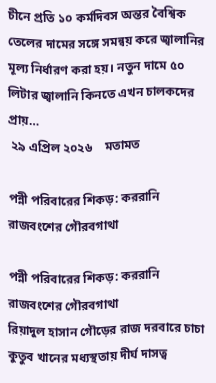চীনে প্রতি ১০ কর্মদিবস অন্তর বৈশ্বিক তেলের দামের সঙ্গে সমন্বয় করে জ্বালানির মূল্য নির্ধারণ করা হয়। নতুন দামে ৫০ লিটার জ্বালানি কিনতে এখন চালকদের প্রায়…
 ২৯ এপ্রিল ২০২৬    মতামত

পন্নী পরিবারের শিকড়: কররানি রাজবংশের গৌরবগাথা

পন্নী পরিবারের শিকড়: কররানি রাজবংশের গৌরবগাথা
রিয়াদুল হাসান গৌড়ের রাজ দরবারে চাচা কুতুব খানের মধ্যস্থতায় দীর্ঘ দাসত্ব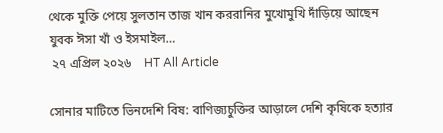থেকে মুক্তি পেয়ে সুলতান তাজ খান কররানির মুখোমুখি দাঁড়িয়ে আছেন যুবক ঈসা খাঁ ও ইসমাইল…
 ২৭ এপ্রিল ২০২৬    HT All Article

সোনার মাটিতে ভিনদেশি বিষ: বাণিজ্যচুক্তির আড়ালে দেশি কৃষিকে হত্যার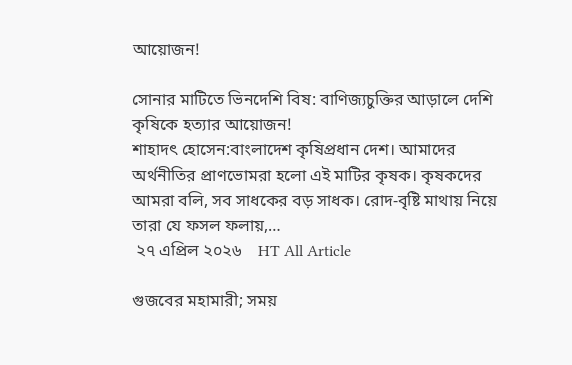আয়োজন!

সোনার মাটিতে ভিনদেশি বিষ: বাণিজ্যচুক্তির আড়ালে দেশি কৃষিকে হত্যার আয়োজন!
শাহাদৎ হোসেন:বাংলাদেশ কৃষিপ্রধান দেশ। আমাদের অর্থনীতির প্রাণভোমরা হলো এই মাটির কৃষক। কৃষকদের আমরা বলি, সব সাধকের বড় সাধক। রোদ-বৃষ্টি মাথায় নিয়ে তারা যে ফসল ফলায়,…
 ২৭ এপ্রিল ২০২৬    HT All Article

গুজবের মহামারী; সময়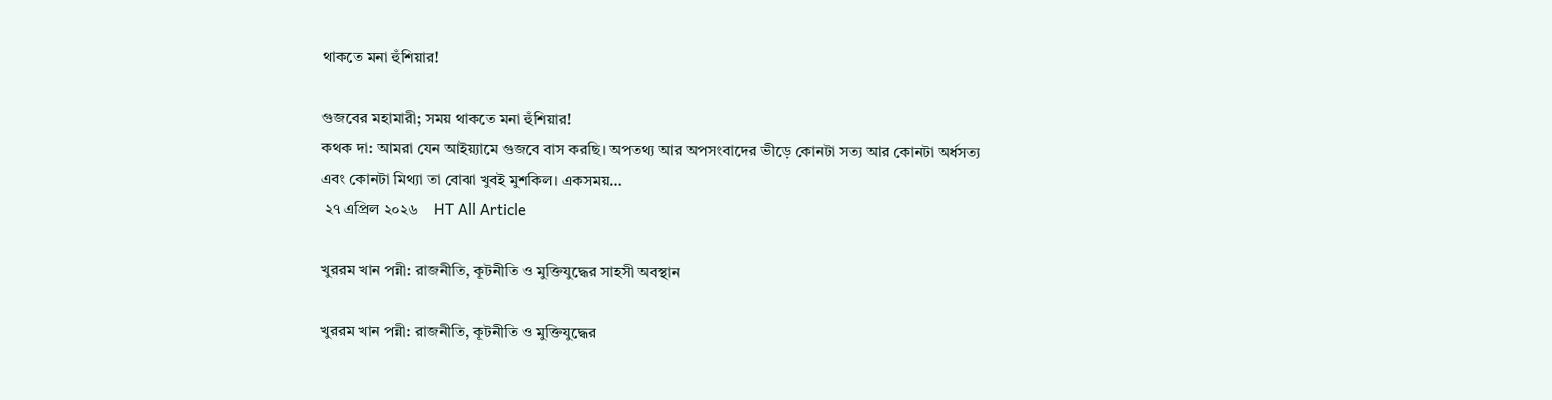থাকতে মনা হুঁশিয়ার!

গুজবের মহামারী; সময় থাকতে মনা হুঁশিয়ার!
কথক দা: আমরা যেন আইয়্যামে গুজবে বাস করছি। অপতথ্য আর অপসংবাদের ভীড়ে কোনটা সত্য আর কোনটা অর্ধসত্য এবং কোনটা মিথ্যা তা বোঝা খুবই মুশকিল। একসময়…
 ২৭ এপ্রিল ২০২৬    HT All Article

খুররম খান পন্নী: রাজনীতি, কূটনীতি ও মুক্তিযুদ্ধের সাহসী অবস্থান

খুররম খান পন্নী: রাজনীতি, কূটনীতি ও মুক্তিযুদ্ধের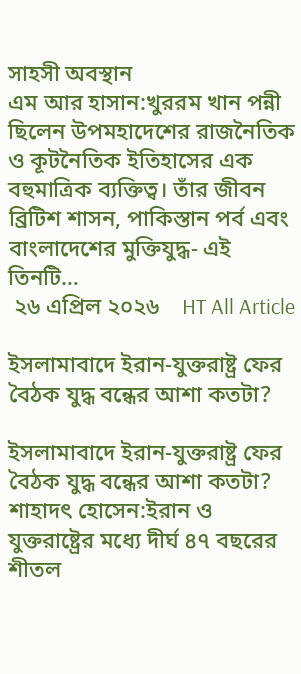সাহসী অবস্থান
এম আর হাসান:খুররম খান পন্নী ছিলেন উপমহাদেশের রাজনৈতিক ও কূটনৈতিক ইতিহাসের এক বহুমাত্রিক ব্যক্তিত্ব। তাঁর জীবন ব্রিটিশ শাসন, পাকিস্তান পর্ব এবং বাংলাদেশের মুক্তিযুদ্ধ- এই তিনটি…
 ২৬ এপ্রিল ২০২৬    HT All Article

ইসলামাবাদে ইরান-যুক্তরাষ্ট্র ফের বৈঠক যুদ্ধ বন্ধের আশা কতটা?

ইসলামাবাদে ইরান-যুক্তরাষ্ট্র ফের বৈঠক যুদ্ধ বন্ধের আশা কতটা?
শাহাদৎ হোসেন:ইরান ও যুক্তরাষ্ট্রের মধ্যে দীর্ঘ ৪৭ বছরের শীতল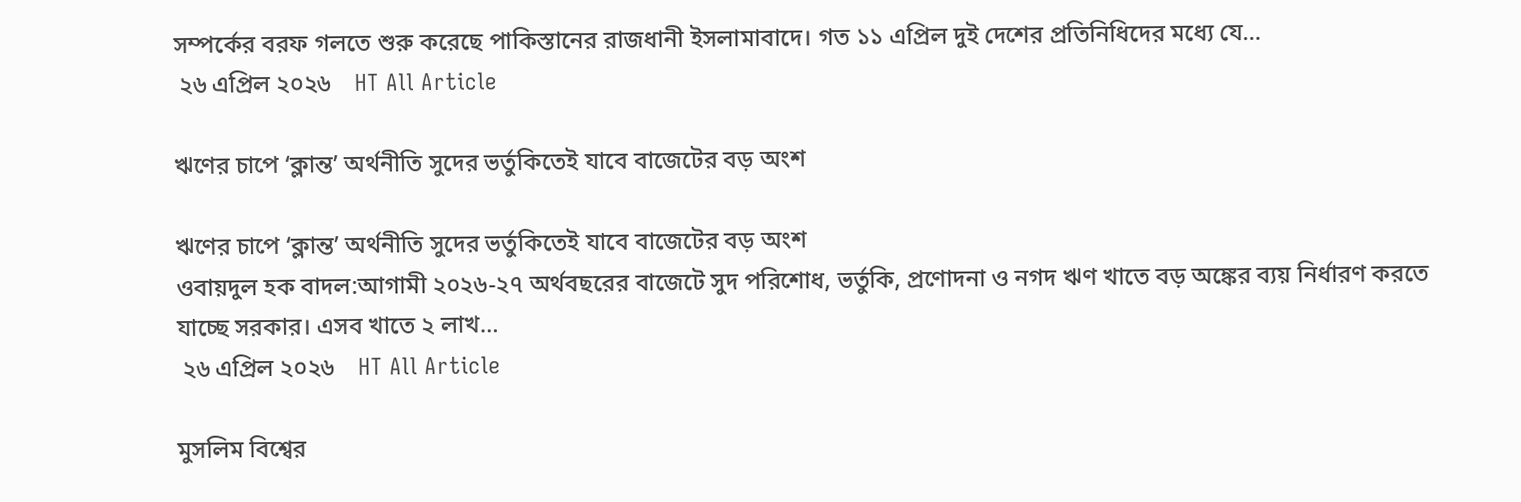সম্পর্কের বরফ গলতে শুরু করেছে পাকিস্তানের রাজধানী ইসলামাবাদে। গত ১১ এপ্রিল দুই দেশের প্রতিনিধিদের মধ্যে যে…
 ২৬ এপ্রিল ২০২৬    HT All Article

ঋণের চাপে ‘ক্লান্ত’ অর্থনীতি সুদের ভর্তুকিতেই যাবে বাজেটের বড় অংশ

ঋণের চাপে ‘ক্লান্ত’ অর্থনীতি সুদের ভর্তুকিতেই যাবে বাজেটের বড় অংশ
ওবায়দুল হক বাদল:আগামী ২০২৬-২৭ অর্থবছরের বাজেটে সুদ পরিশোধ, ভর্তুকি, প্রণোদনা ও নগদ ঋণ খাতে বড় অঙ্কের ব্যয় নির্ধারণ করতে যাচ্ছে সরকার। এসব খাতে ২ লাখ…
 ২৬ এপ্রিল ২০২৬    HT All Article

মুসলিম বিশ্বের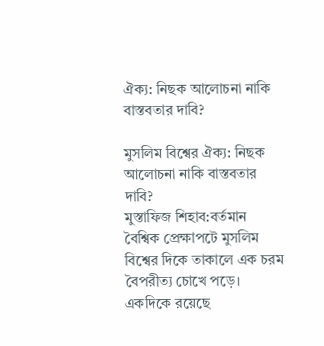ঐক্য: নিছক আলোচনা নাকি বাস্তবতার দাবি?

মুসলিম বিশ্বের ঐক্য: নিছক আলোচনা নাকি বাস্তবতার দাবি?
মুস্তাফিজ শিহাব:বর্তমান বৈশ্বিক প্রেক্ষাপটে মুসলিম বিশ্বের দিকে তাকালে এক চরম বৈপরীত্য চোখে পড়ে। একদিকে রয়েছে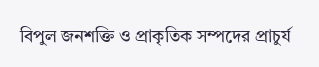বিপুল জনশক্তি ও প্রাকৃতিক সম্পদের প্রাচুর্য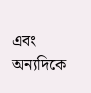এবং অন্যদিকে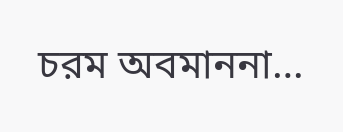চরম অবমাননা…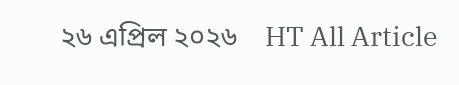২৬ এপ্রিল ২০২৬    HT All Article